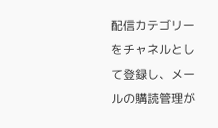配信カテゴリーをチャネルとして登録し、メールの購読管理が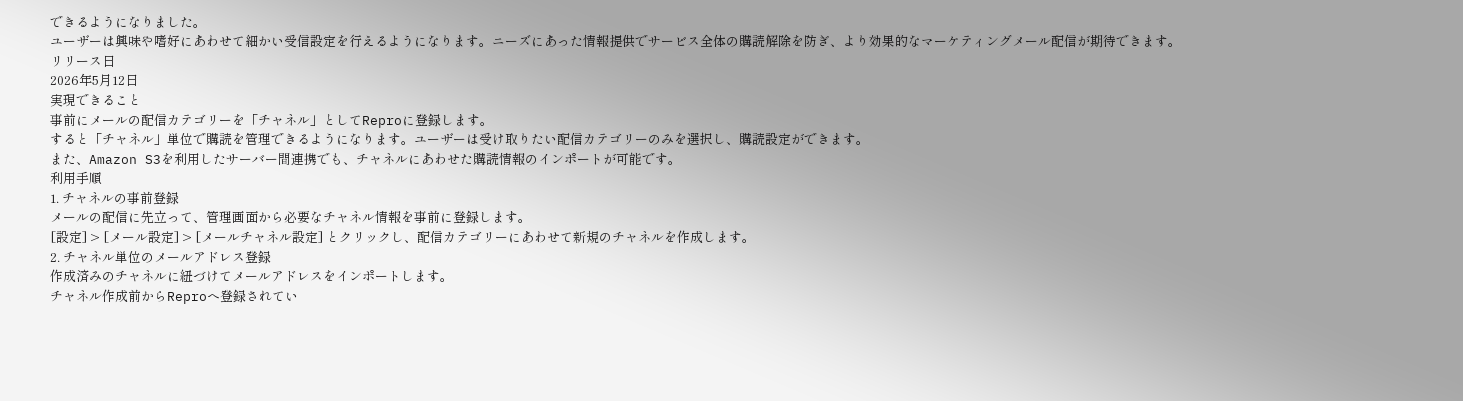できるようになりました。
ユーザーは興味や嗜好にあわせて細かい受信設定を行えるようになります。ニーズにあった情報提供でサービス全体の購読解除を防ぎ、より効果的なマーケティングメール配信が期待できます。
リリース日
2026年5月12日
実現できること
事前にメールの配信カテゴリーを「チャネル」としてReproに登録します。
すると「チャネル」単位で購読を管理できるようになります。ユーザーは受け取りたい配信カテゴリーのみを選択し、購読設定ができます。
また、Amazon S3を利用したサーバー間連携でも、チャネルにあわせた購読情報のインポートが可能です。
利用手順
1. チャネルの事前登録
メールの配信に先立って、管理画面から必要なチャネル情報を事前に登録します。
[設定] > [メール設定] > [メールチャネル設定] とクリックし、配信カテゴリーにあわせて新規のチャネルを作成します。
2. チャネル単位のメールアドレス登録
作成済みのチャネルに紐づけてメールアドレスをインポートします。
チャネル作成前からReproへ登録されてい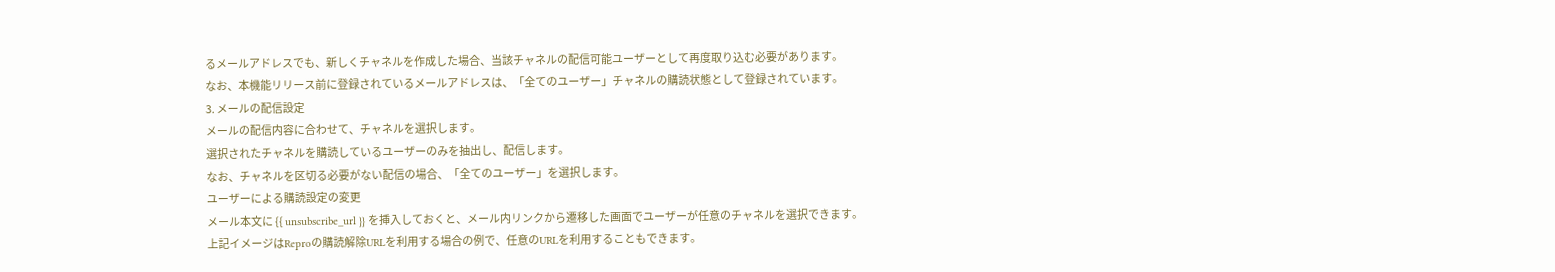るメールアドレスでも、新しくチャネルを作成した場合、当該チャネルの配信可能ユーザーとして再度取り込む必要があります。
なお、本機能リリース前に登録されているメールアドレスは、「全てのユーザー」チャネルの購読状態として登録されています。
3. メールの配信設定
メールの配信内容に合わせて、チャネルを選択します。
選択されたチャネルを購読しているユーザーのみを抽出し、配信します。
なお、チャネルを区切る必要がない配信の場合、「全てのユーザー」を選択します。
ユーザーによる購読設定の変更
メール本文に {{ unsubscribe_url }} を挿入しておくと、メール内リンクから遷移した画面でユーザーが任意のチャネルを選択できます。
上記イメージはReproの購読解除URLを利用する場合の例で、任意のURLを利用することもできます。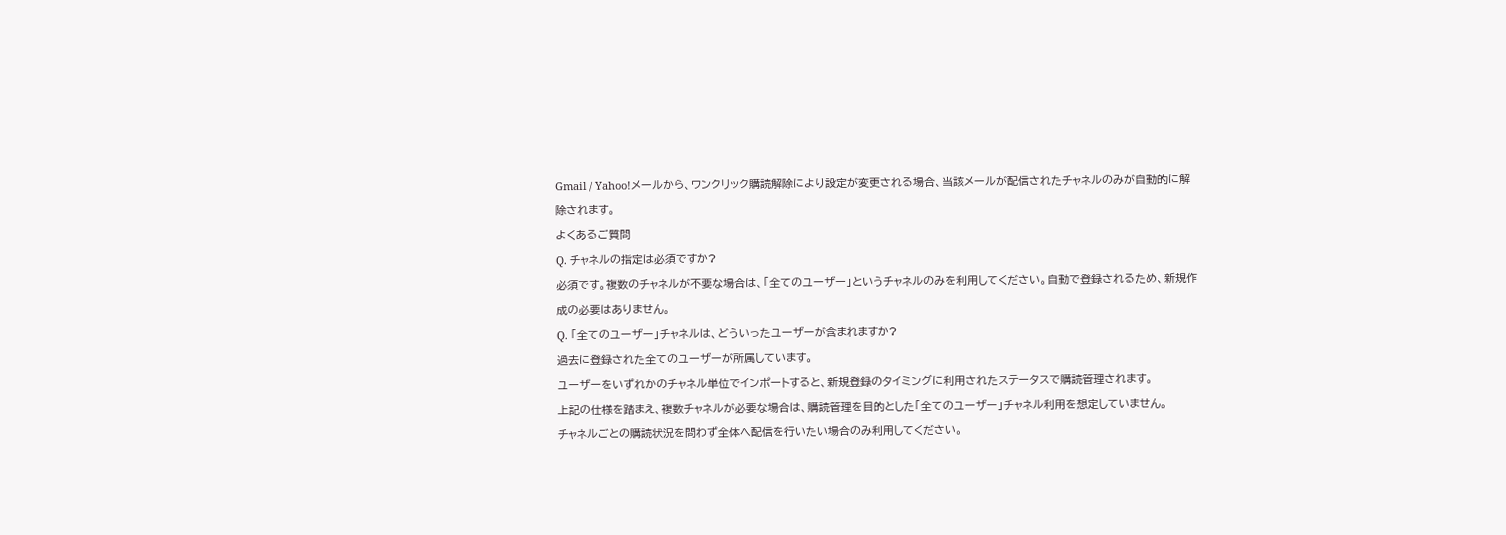Gmail / Yahoo!メールから、ワンクリック購読解除により設定が変更される場合、当該メールが配信されたチャネルのみが自動的に解除されます。
よくあるご質問
Q. チャネルの指定は必須ですか?
必須です。複数のチャネルが不要な場合は、「全てのユーザー」というチャネルのみを利用してください。自動で登録されるため、新規作成の必要はありません。
Q. 「全てのユーザー」チャネルは、どういったユーザーが含まれますか?
過去に登録された全てのユーザーが所属しています。
ユーザーをいずれかのチャネル単位でインポートすると、新規登録のタイミングに利用されたステータスで購読管理されます。
上記の仕様を踏まえ、複数チャネルが必要な場合は、購読管理を目的とした「全てのユーザー」チャネル利用を想定していません。
チャネルごとの購読状況を問わず全体へ配信を行いたい場合のみ利用してください。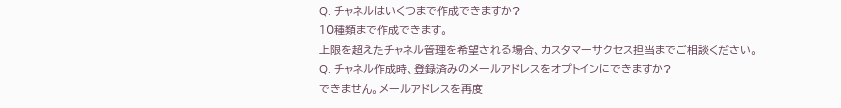Q. チャネルはいくつまで作成できますか?
10種類まで作成できます。
上限を超えたチャネル管理を希望される場合、カスタマーサクセス担当までご相談ください。
Q. チャネル作成時、登録済みのメールアドレスをオプトインにできますか?
できません。メールアドレスを再度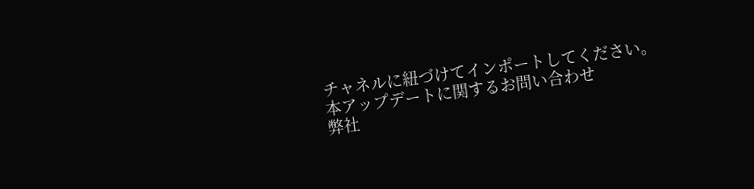チャネルに紐づけてインポートしてください。
本アップデートに関するお問い合わせ
弊社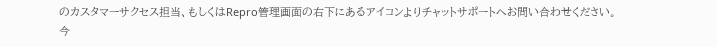のカスタマーサクセス担当、もしくはRepro管理画面の右下にあるアイコンよりチャットサポートへお問い合わせください。
今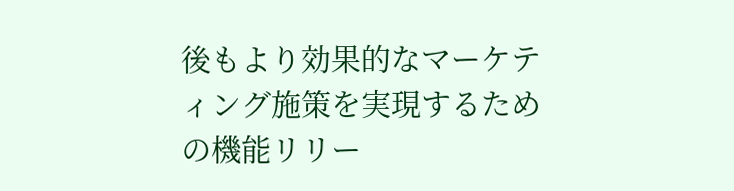後もより効果的なマーケティング施策を実現するための機能リリー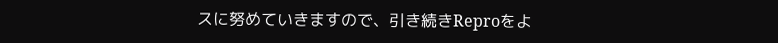スに努めていきますので、引き続きReproをよ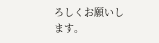ろしくお願いします。